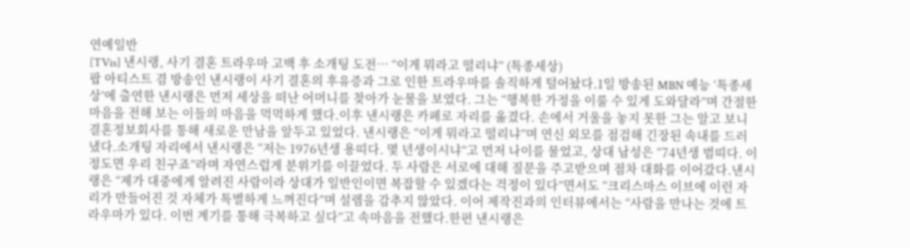연예일반
[TVis] 낸시랭, 사기 결혼 트라우마 고백 후 소개팅 도전… “이게 뭐라고 떨리냐” (특종세상)
팝 아티스트 겸 방송인 낸시랭이 사기 결혼의 후유증과 그로 인한 트라우마를 솔직하게 털어놨다.1일 방송된 MBN 예능 ‘특종세상’에 출연한 낸시랭은 먼저 세상을 떠난 어머니를 찾아가 눈물을 보였다. 그는 “행복한 가정을 이룰 수 있게 도와달라”며 간절한 마음을 전해 보는 이들의 마음을 먹먹하게 했다.이후 낸시랭은 카페로 자리를 옮겼다. 손에서 거울을 놓지 못한 그는 알고 보니 결혼정보회사를 통해 새로운 만남을 앞두고 있었다. 낸시랭은 “이게 뭐라고 떨리냐”며 연신 외모를 점검해 긴장된 속내를 드러냈다.소개팅 자리에서 낸시랭은 “저는 1976년생 용띠다. 몇 년생이시냐”고 먼저 나이를 물었고, 상대 남성은 “74년생 범띠다. 이 정도면 우리 친구죠”라며 자연스럽게 분위기를 이끌었다. 두 사람은 서로에 대해 질문을 주고받으며 점차 대화를 이어갔다.낸시랭은 “제가 대중에게 알려진 사람이라 상대가 일반인이면 복잡할 수 있겠다는 걱정이 있다”면서도 “크리스마스 이브에 이런 자리가 만들어진 것 자체가 특별하게 느껴진다”며 설렘을 감추지 않았다. 이어 제작진과의 인터뷰에서는 “사람을 만나는 것에 트라우마가 있다. 이번 계기를 통해 극복하고 싶다”고 속마음을 전했다.한편 낸시랭은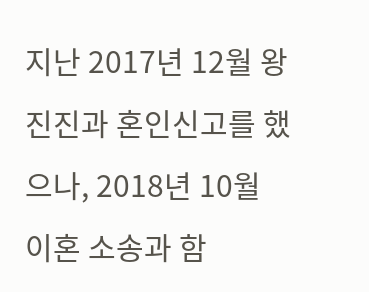지난 2017년 12월 왕진진과 혼인신고를 했으나, 2018년 10월 이혼 소송과 함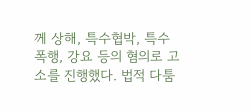께 상해, 특수협박, 특수폭행, 강요 등의 혐의로 고소를 진행했다. 법적 다툼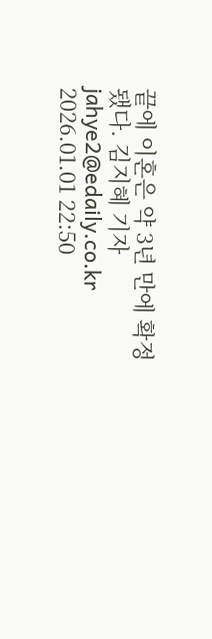끝에 이혼은 약 3년 만에 확정됐다. 김지혜 기자 jahye2@edaily.co.kr
2026.01.01 22:50